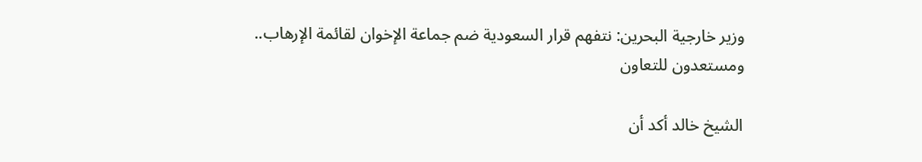وزير خارجية البحرين: نتفهم قرار السعودية ضم جماعة الإخوان لقائمة الإرهاب.. ومستعدون للتعاون

الشيخ خالد أكد أن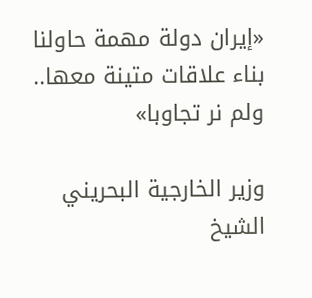«إيران دولة مهمة حاولنا بناء علاقات متينة معها.. ولم نر تجاوبا»

وزير الخارجية البحريني الشيخ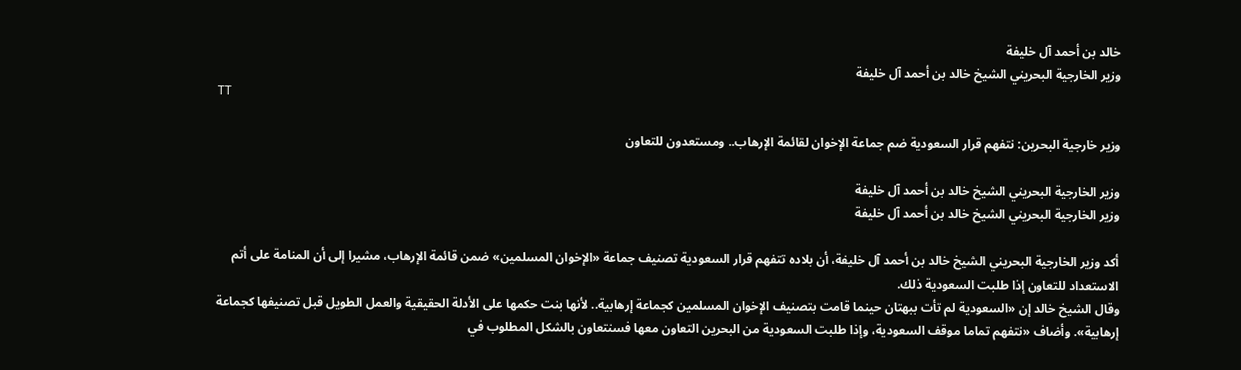خالد بن أحمد آل خليفة
وزير الخارجية البحريني الشيخ خالد بن أحمد آل خليفة
TT

وزير خارجية البحرين: نتفهم قرار السعودية ضم جماعة الإخوان لقائمة الإرهاب.. ومستعدون للتعاون

وزير الخارجية البحريني الشيخ خالد بن أحمد آل خليفة
وزير الخارجية البحريني الشيخ خالد بن أحمد آل خليفة

أكد وزير الخارجية البحريني الشيخ خالد بن أحمد آل خليفة، أن بلاده تتفهم قرار السعودية تصنيف جماعة «الإخوان المسلمين» ضمن قائمة الإرهاب، مشيرا إلى أن المنامة على أتم الاستعداد للتعاون إذا طلبت السعودية ذلك.
وقال الشيخ خالد إن «السعودية لم تأت ببهتان حينما قامت بتصنيف الإخوان المسلمين كجماعة إرهابية.. لأنها بنت حكمها على الأدلة الحقيقية والعمل الطويل قبل تصنيفها كجماعة إرهابية». وأضاف «نتفهم تماما موقف السعودية، وإذا طلبت السعودية من البحرين التعاون معها فسنتعاون بالشكل المطلوب في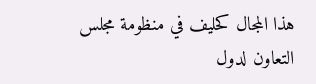هذا المجال كحليف في منظومة مجلس التعاون لدول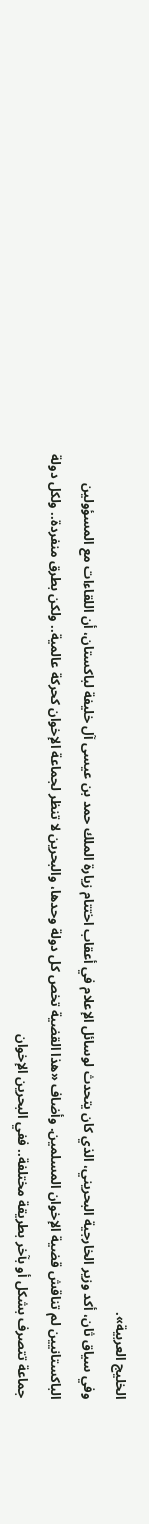الخليج العربية».
وفي سياق ثان، أكد وزير الخارجية البحريني، الذي كان يتحدث لوسائل الإعلام في أعقاب اختتام زيارة الملك حمد بن عيسى آل خليفة لباكستان، أن اللقاءات مع المسؤولين الباكستانيين لم تناقش قضية الإخوان المسلمين. وأضاف «هذا القضية تخص كل دولة وحدها، والبحرين لا تنظر لجماعة الإخوان كحركة عالمية.. ولكن بطرق منفردة.. ولكل دولة جماعة تتصرف بشكل أو بآخر بطريقة مختلفة.. ففي البحرين الإخوان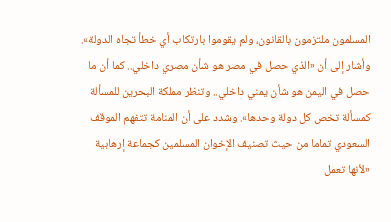المسلمون ملتزمون بالقانون، ولم يقوموا بارتكاب أي خطأ تجاه الدولة». وأشار إلى أن «الذي حصل في مصر هو شأن مصري داخلي.. كما أن ما حصل في اليمن هو شأن يمني داخلي.. وتنظر مملكة البحرين للمسألة كمسألة تخص كل دولة وحدها». وشدد على أن المنامة تتفهم الموقف السعودي تماما من حيث تصنيف الإخوان المسلمين كجماعة إرهابية «لأنها تعمل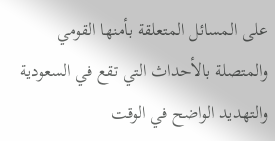على المسائل المتعلقة بأمنها القومي والمتصلة بالأحداث التي تقع في السعودية والتهديد الواضح في الوقت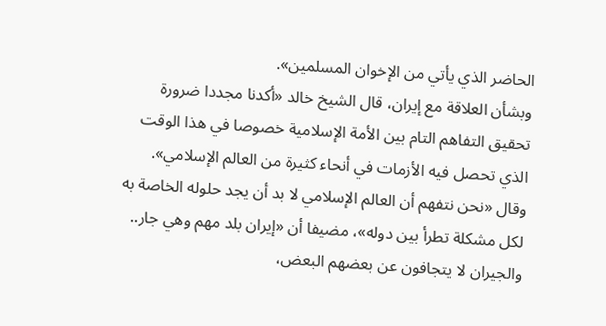الحاضر الذي يأتي من الإخوان المسلمين».
وبشأن العلاقة مع إيران، قال الشيخ خالد «أكدنا مجددا ضرورة تحقيق التفاهم التام بين الأمة الإسلامية خصوصا في هذا الوقت الذي تحصل فيه الأزمات في أنحاء كثيرة من العالم الإسلامي». وقال «نحن نتفهم أن العالم الإسلامي لا بد أن يجد حلوله الخاصة به لكل مشكلة تطرأ بين دوله»، مضيفا أن «إيران بلد مهم وهي جار.. والجيران لا يتجافون عن بعضهم البعض،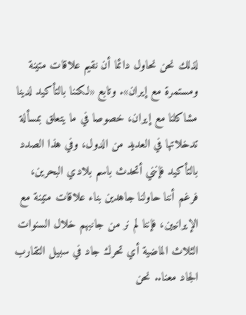لذلك نحن نحاول دائما أن نقيم علاقات متينة ومستمرة مع إيران». وتابع «لكننا بالتأكيد لدينا مشاكلنا مع إيران، خصوصا في ما يتعلق بمسألة تدخلاتها في العديد من الدول، وفي هذا الصدد بالتأكيد فإنني أتحدث باسم بلادي البحرين، فرغم أننا حاولنا جاهدين بناء علاقات متينة مع الإيرانيين، فإننا لم نر من جانبهم خلال السنوات الثلاث الماضية أي تحرك جاد في سبيل التقارب الجاد معنا.. نحن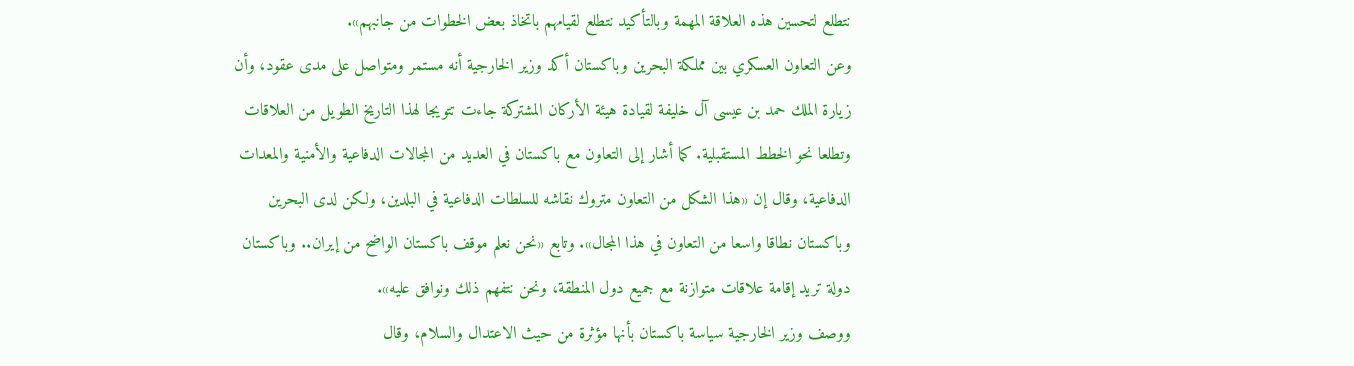نتطلع لتحسين هذه العلاقة المهمة وبالتأكيد نتطلع لقيامهم باتخاذ بعض الخطوات من جانبهم».
وعن التعاون العسكري بين مملكة البحرين وباكستان أكد وزير الخارجية أنه مستمر ومتواصل على مدى عقود، وأن زيارة الملك حمد بن عيسى آل خليفة لقيادة هيئة الأركان المشتركة جاءت تتويجا لهذا التاريخ الطويل من العلاقات وتطلعا نحو الخطط المستقبلية. كما أشار إلى التعاون مع باكستان في العديد من المجالات الدفاعية والأمنية والمعدات الدفاعية، وقال إن «هذا الشكل من التعاون متروك نقاشه للسلطات الدفاعية في البلدين، ولكن لدى البحرين وباكستان نطاقا واسعا من التعاون في هذا المجال». وتابع «نحن نعلم موقف باكستان الواضح من إيران.. وباكستان دولة تريد إقامة علاقات متوازنة مع جميع دول المنطقة، ونحن نتفهم ذلك ونوافق عليه».
ووصف وزير الخارجية سياسة باكستان بأنها مؤثرة من حيث الاعتدال والسلام، وقال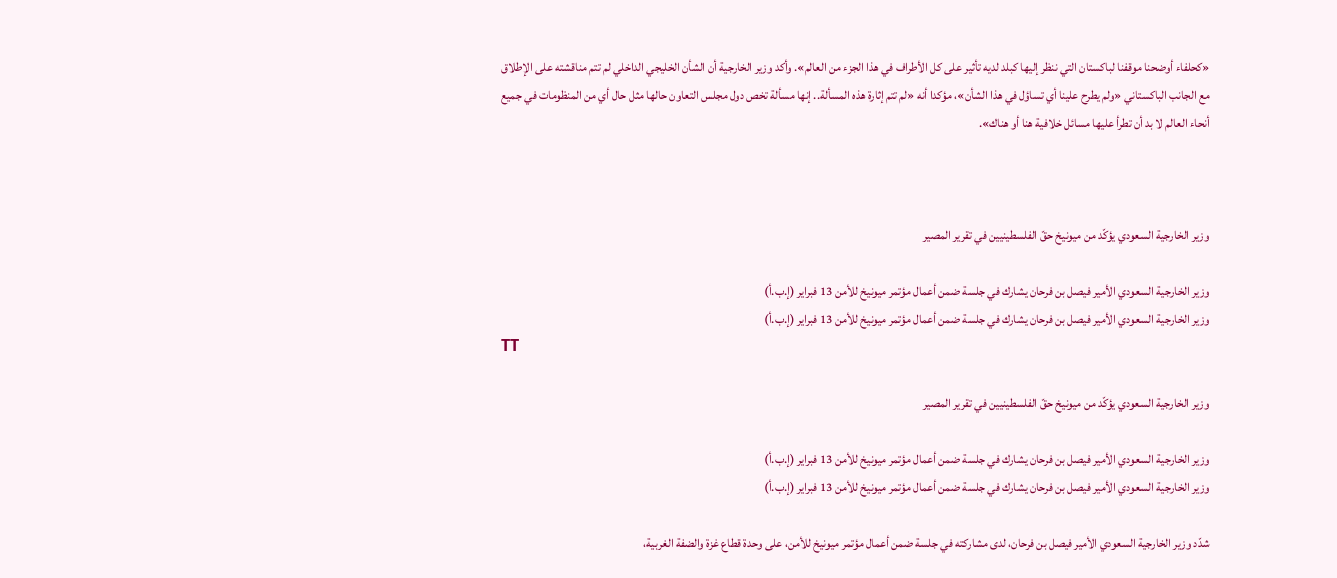«كحلفاء أوضحنا موقفنا لباكستان التي ننظر إليها كبلد لديه تأثير على كل الأطراف في هذا الجزء من العالم». وأكد وزير الخارجية أن الشأن الخليجي الداخلي لم تتم مناقشته على الإطلاق مع الجانب الباكستاني «ولم يطرح علينا أي تساؤل في هذا الشأن»، مؤكدا أنه «لم تتم إثارة هذه المسألة.. إنها مسألة تخص دول مجلس التعاون حالها مثل حال أي من المنظومات في جميع أنحاء العالم لا بد أن تطرأ عليها مسائل خلافية هنا أو هناك».



وزير الخارجية السعودي يؤكّد من ميونيخ حقّ الفلسطينيين في تقرير المصير

وزير الخارجية السعودي الأمير فيصل بن فرحان يشارك في جلسة ضمن أعمال مؤتمر ميونيخ للأمن 13 فبراير (إ.ب.أ)
وزير الخارجية السعودي الأمير فيصل بن فرحان يشارك في جلسة ضمن أعمال مؤتمر ميونيخ للأمن 13 فبراير (إ.ب.أ)
TT

وزير الخارجية السعودي يؤكّد من ميونيخ حقّ الفلسطينيين في تقرير المصير

وزير الخارجية السعودي الأمير فيصل بن فرحان يشارك في جلسة ضمن أعمال مؤتمر ميونيخ للأمن 13 فبراير (إ.ب.أ)
وزير الخارجية السعودي الأمير فيصل بن فرحان يشارك في جلسة ضمن أعمال مؤتمر ميونيخ للأمن 13 فبراير (إ.ب.أ)

شدّد وزير الخارجية السعودي الأمير فيصل بن فرحان، لدى مشاركته في جلسة ضمن أعمال مؤتمر ميونيخ للأمن، على وحدة قطاع غزة والضفة الغربية،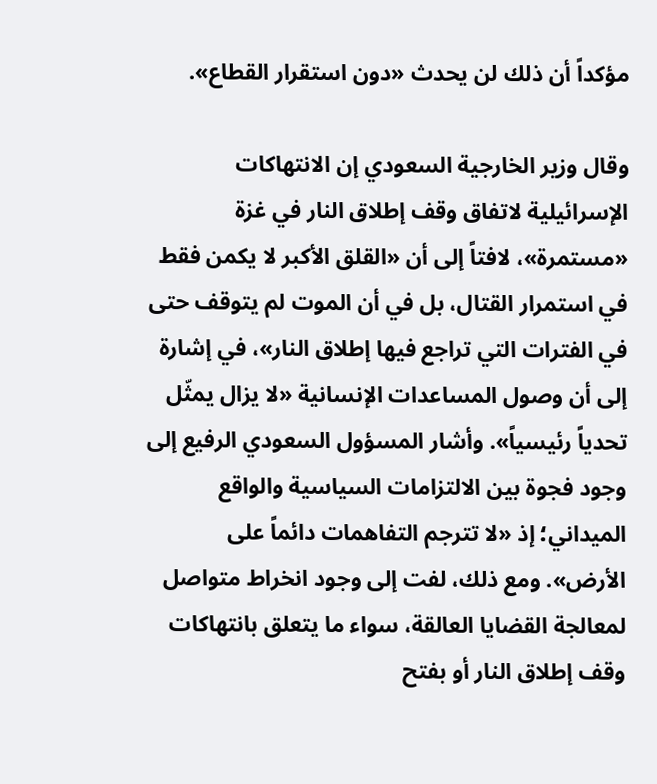مؤكداً أن ذلك لن يحدث «دون استقرار القطاع».

وقال وزير الخارجية السعودي إن الانتهاكات الإسرائيلية لاتفاق وقف إطلاق النار في غزة «مستمرة»، لافتاً إلى أن «القلق الأكبر لا يكمن فقط في استمرار القتال، بل في أن الموت لم يتوقف حتى في الفترات التي تراجع فيها إطلاق النار»، في إشارة إلى أن وصول المساعدات الإنسانية «لا يزال يمثّل تحدياً رئيسياً». وأشار المسؤول السعودي الرفيع إلى وجود فجوة بين الالتزامات السياسية والواقع الميداني؛ إذ «لا تترجم التفاهمات دائماً على الأرض». ومع ذلك، لفت إلى وجود انخراط متواصل لمعالجة القضايا العالقة، سواء ما يتعلق بانتهاكات وقف إطلاق النار أو بفتح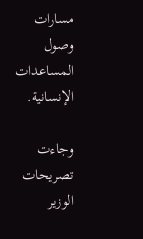مسارات وصول المساعدات الإنسانية.

وجاءت تصريحات الوزير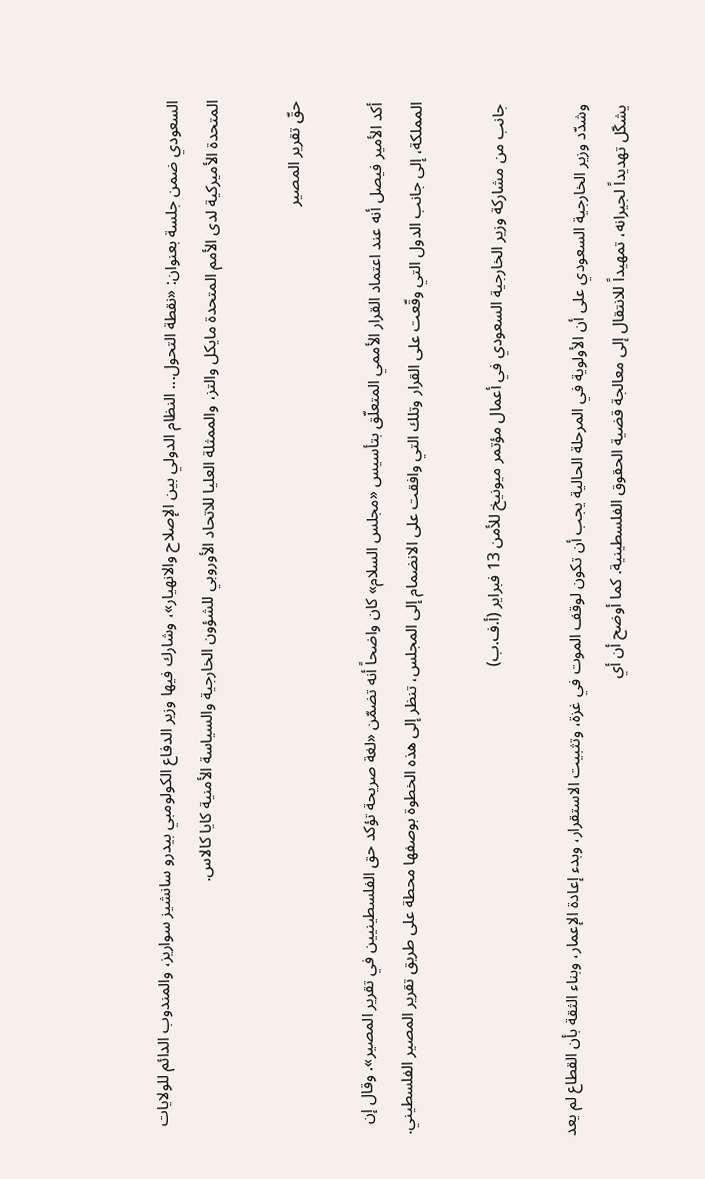السعودي ضمن جلسة بعنوان: «نقطة التحول... النظام الدولي بين الإصلاح والانهيار»، وشارك فيها وزير الدفاع الكولومبي بيدرو سانشيز سواريز، والمندوب الدائم للولايات المتحدة الأميركية لدى الأمم المتحدة مايكل والتز، والممثلة العليا للاتحاد الأوروبي للشؤون الخارجية والسياسة الأمنية كايا كالاس.

حقّ تقرير المصير

أكد الأمير فيصل أنه عند اعتماد القرار الأممي المتعلّق بتأسيس «مجلس السلام» كان واضحاً أنه تضمّن «لغة صريحة تؤكد حق الفلسطينيين في تقرير المصير». وقال إن المملكة، إلى جانب الدول التي وقّعت على القرار وتلك التي وافقت على الانضمام إلى المجلس، تنظر إلى هذه الخطوة بوصفها محطة على طريق تقرير المصير الفلسطيني.

جانب من مشاركة وزير الخارجية السعودي في أعمال مؤتمر ميونيخ للأمن 13 فبراير (أ.ف.ب)

وشدّد وزير الخارجية السعودي على أن الأولوية في المرحلة الحالية يجب أن تكون لوقف الموت في غزة، وتثبيت الاستقرار، وبدء إعادة الإعمار، وبناء الثقة بأن القطاع لم يعد يشكّل تهديداً لجيرانه، تمهيداً للانتقال إلى معالجة قضية الحقوق الفلسطينية. كما أوضح أن أي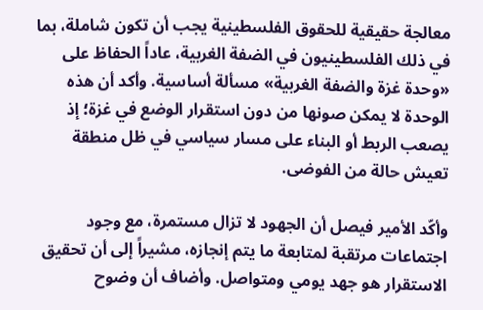معالجة حقيقية للحقوق الفلسطينية يجب أن تكون شاملة، بما في ذلك الفلسطينيون في الضفة الغربية، عاداً الحفاظ على «وحدة غزة والضفة الغربية» مسألة أساسية. وأكد أن هذه الوحدة لا يمكن صونها من دون استقرار الوضع في غزة؛ إذ يصعب الربط أو البناء على مسار سياسي في ظل منطقة تعيش حالة من الفوضى.

وأكّد الأمير فيصل أن الجهود لا تزال مستمرة، مع وجود اجتماعات مرتقبة لمتابعة ما يتم إنجازه، مشيراً إلى أن تحقيق الاستقرار هو جهد يومي ومتواصل. وأضاف أن وضوح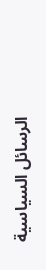الرسائل السياسية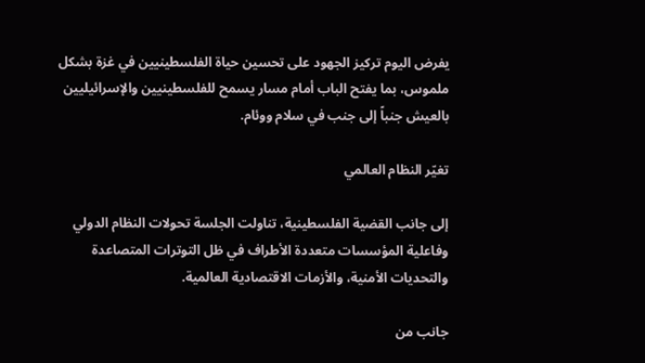يفرض اليوم تركيز الجهود على تحسين حياة الفلسطينيين في غزة بشكل ملموس، بما يفتح الباب أمام مسار يسمح للفلسطينيين والإسرائيليين بالعيش جنباً إلى جنب في سلام ووئام.

تغيّر النظام العالمي

إلى جانب القضية الفلسطينية، تناولت الجلسة تحولات النظام الدولي وفاعلية المؤسسات متعددة الأطراف في ظل التوترات المتصاعدة والتحديات الأمنية، والأزمات الاقتصادية العالمية.

جانب من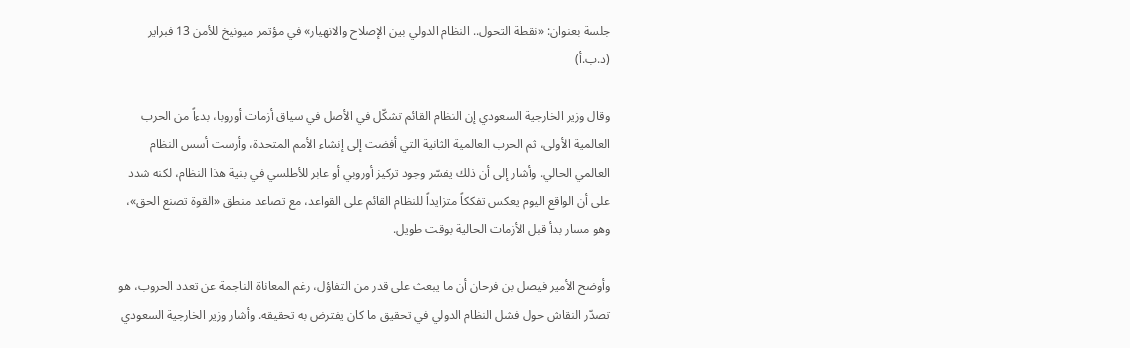جلسة بعنوان: «نقطة التحول.. النظام الدولي بين الإصلاح والانهيار» في مؤتمر ميونيخ للأمن 13 فبراير (د.ب.أ)

وقال وزير الخارجية السعودي إن النظام القائم تشكّل في الأصل في سياق أزمات أوروبا، بدءاً من الحرب العالمية الأولى، ثم الحرب العالمية الثانية التي أفضت إلى إنشاء الأمم المتحدة، وأرست أسس النظام العالمي الحالي. وأشار إلى أن ذلك يفسّر وجود تركيز أوروبي أو عابر للأطلسي في بنية هذا النظام، لكنه شدد على أن الواقع اليوم يعكس تفككاً متزايداً للنظام القائم على القواعد، مع تصاعد منطق «القوة تصنع الحق»، وهو مسار بدأ قبل الأزمات الحالية بوقت طويل.

وأوضح الأمير فيصل بن فرحان أن ما يبعث على قدر من التفاؤل، رغم المعاناة الناجمة عن تعدد الحروب، هو تصدّر النقاش حول فشل النظام الدولي في تحقيق ما كان يفترض به تحقيقه. وأشار وزير الخارجية السعودي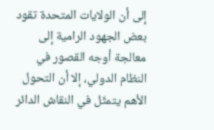إلى أن الولايات المتحدة تقود بعض الجهود الرامية إلى معالجة أوجه القصور في النظام الدولي، إلا أن التحول الأهم يتمثّل في النقاش الدائر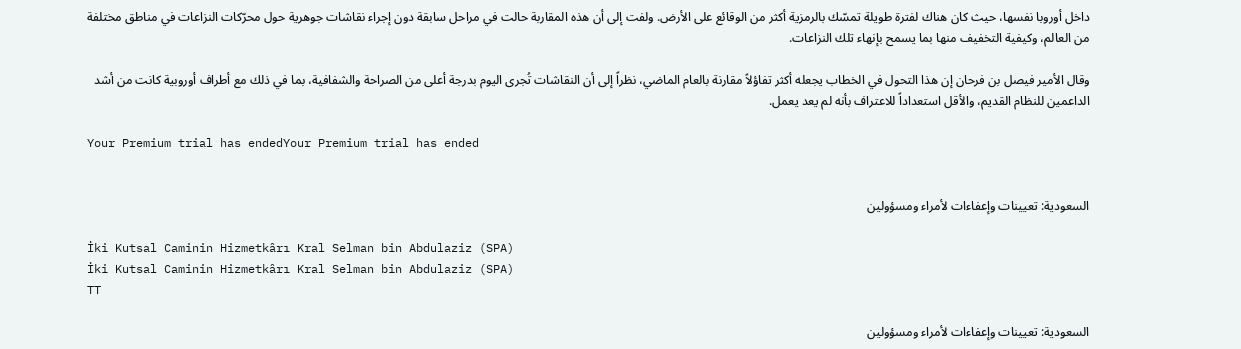داخل أوروبا نفسها، حيث كان هناك لفترة طويلة تمسّك بالرمزية أكثر من الوقائع على الأرض. ولفت إلى أن هذه المقاربة حالت في مراحل سابقة دون إجراء نقاشات جوهرية حول محرّكات النزاعات في مناطق مختلفة من العالم، وكيفية التخفيف منها بما يسمح بإنهاء تلك النزاعات.

وقال الأمير فيصل بن فرحان إن هذا التحول في الخطاب يجعله أكثر تفاؤلاً مقارنة بالعام الماضي، نظراً إلى أن النقاشات تُجرى اليوم بدرجة أعلى من الصراحة والشفافية، بما في ذلك مع أطراف أوروبية كانت من أشد الداعمين للنظام القديم، والأقل استعداداً للاعتراف بأنه لم يعد يعمل.

Your Premium trial has endedYour Premium trial has ended


السعودية: تعيينات وإعفاءات لأمراء ومسؤولين

İki Kutsal Caminin Hizmetkârı Kral Selman bin Abdulaziz (SPA)
İki Kutsal Caminin Hizmetkârı Kral Selman bin Abdulaziz (SPA)
TT

السعودية: تعيينات وإعفاءات لأمراء ومسؤولين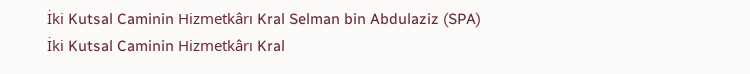İki Kutsal Caminin Hizmetkârı Kral Selman bin Abdulaziz (SPA)
İki Kutsal Caminin Hizmetkârı Kral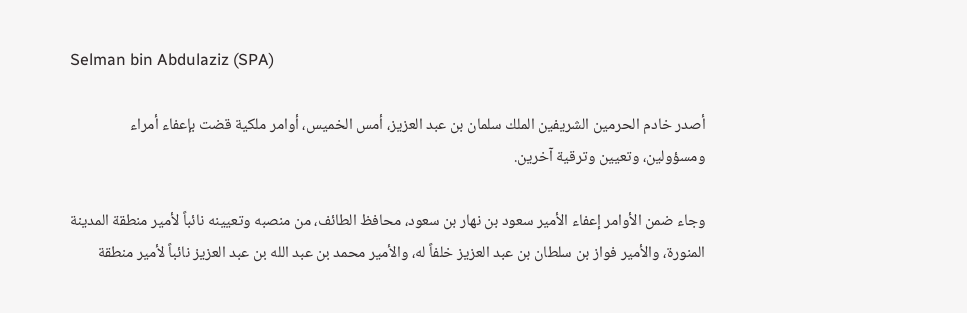Selman bin Abdulaziz (SPA)

أصدر خادم الحرمين الشريفين الملك سلمان بن عبد العزيز، أمس الخميس، أوامر ملكية قضت بإعفاء أمراء ومسؤولين، وتعيين وترقية آخرين.

وجاء ضمن الأوامر إعفاء الأمير سعود بن نهار بن سعود، محافظ الطائف، من منصبه وتعيينه نائباً لأمير منطقة المدينة المنورة، والأمير فواز بن سلطان بن عبد العزيز خلفاً له، والأمير محمد بن عبد الله بن عبد العزيز نائباً لأمير منطقة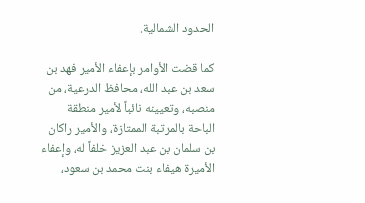الحدود الشمالية.

كما قضت الأوامر بإعفاء الأمير فهد بن سعد بن عبد الله، محافظ الدرعية، من منصبه، وتعيينه نائباً لأمير منطقة الباحة بالمرتبة الممتازة، والأمير راكان بن سلمان بن عبد العزيز خلفاً له، وإعفاء الأميرة هيفاء بنت محمد بن سعود،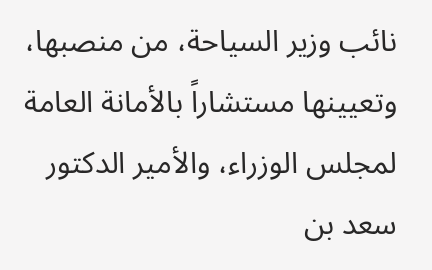نائب وزير السياحة، من منصبها، وتعيينها مستشاراً بالأمانة العامة لمجلس الوزراء، والأمير الدكتور سعد بن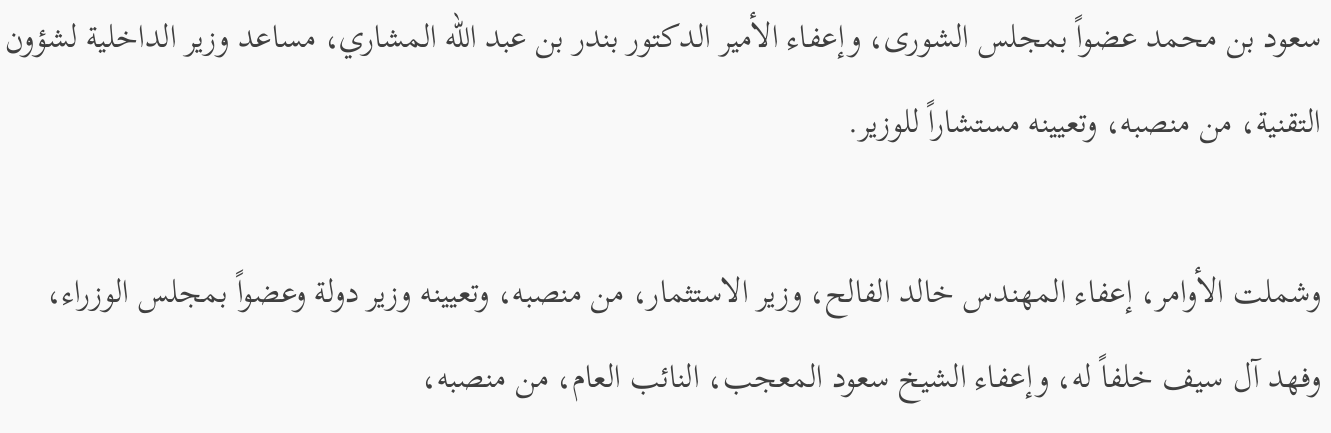سعود بن محمد عضواً بمجلس الشورى، وإعفاء الأمير الدكتور بندر بن عبد الله المشاري، مساعد وزير الداخلية لشؤون التقنية، من منصبه، وتعيينه مستشاراً للوزير.

وشملت الأوامر، إعفاء المهندس خالد الفالح، وزير الاستثمار، من منصبه، وتعيينه وزير دولة وعضواً بمجلس الوزراء، وفهد آل سيف خلفاً له، وإعفاء الشيخ سعود المعجب، النائب العام، من منصبه،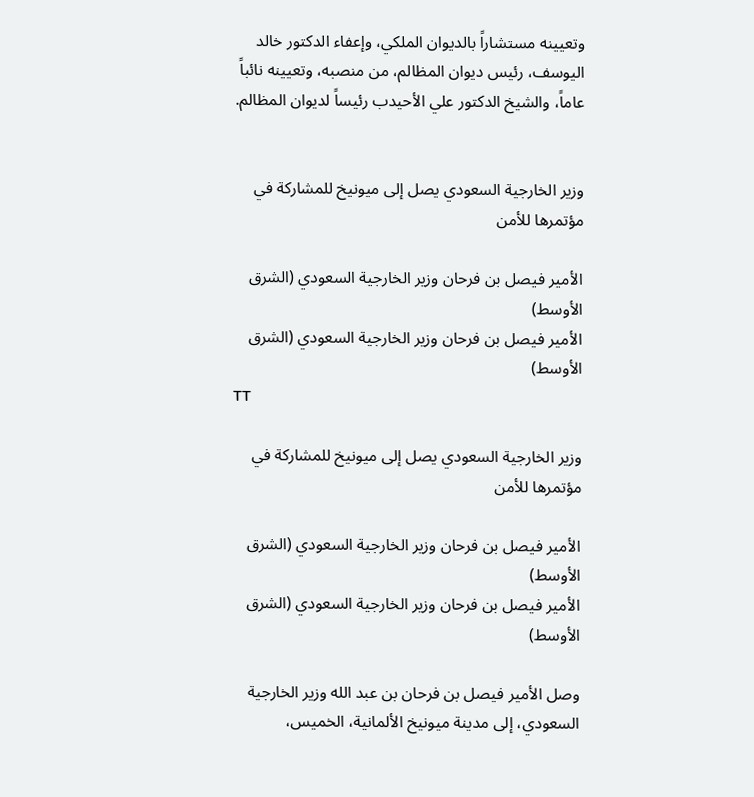وتعيينه مستشاراً بالديوان الملكي، وإعفاء الدكتور خالد اليوسف، رئيس ديوان المظالم، من منصبه، وتعيينه نائباً عاماً، والشيخ الدكتور علي الأحيدب رئيساً لديوان المظالم.


وزير الخارجية السعودي يصل إلى ميونيخ للمشاركة في مؤتمرها للأمن

الأمير فيصل بن فرحان وزير الخارجية السعودي (الشرق الأوسط)
الأمير فيصل بن فرحان وزير الخارجية السعودي (الشرق الأوسط)
TT

وزير الخارجية السعودي يصل إلى ميونيخ للمشاركة في مؤتمرها للأمن

الأمير فيصل بن فرحان وزير الخارجية السعودي (الشرق الأوسط)
الأمير فيصل بن فرحان وزير الخارجية السعودي (الشرق الأوسط)

وصل الأمير فيصل بن فرحان بن عبد الله وزير الخارجية السعودي، إلى مدينة ميونيخ الألمانية، الخميس،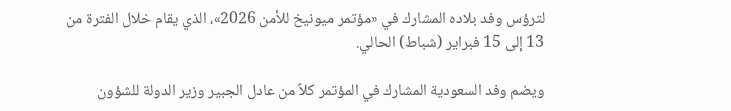لترؤس وفد بلاده المشارك في «مؤتمر ميونيخ للأمن 2026»، الذي يقام خلال الفترة من 13 إلى 15 فبراير (شباط) الحالي.

ويضم وفد السعودية المشارك في المؤتمر كلاً من عادل الجبير وزير الدولة للشؤون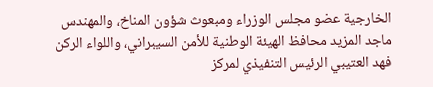الخارجية عضو مجلس الوزراء ومبعوث شؤون المناخ، والمهندس ماجد المزيد محافظ الهيئة الوطنية للأمن السيبراني، واللواء الركن فهد العتيبي الرئيس التنفيذي لمركز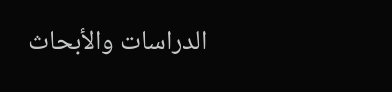الدراسات والأبحاث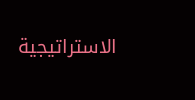الاستراتيجية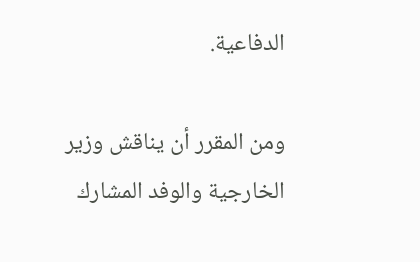الدفاعية.

ومن المقرر أن يناقش وزير الخارجية والوفد المشارك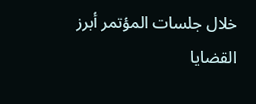خلال جلسات المؤتمر أبرز القضايا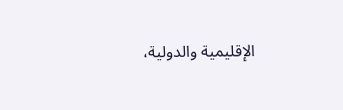الإقليمية والدولية،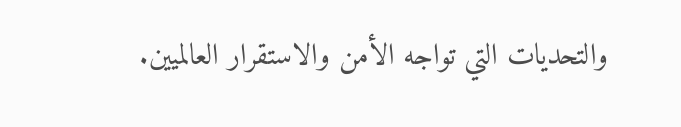والتحديات التي تواجه الأمن والاستقرار العالميين.